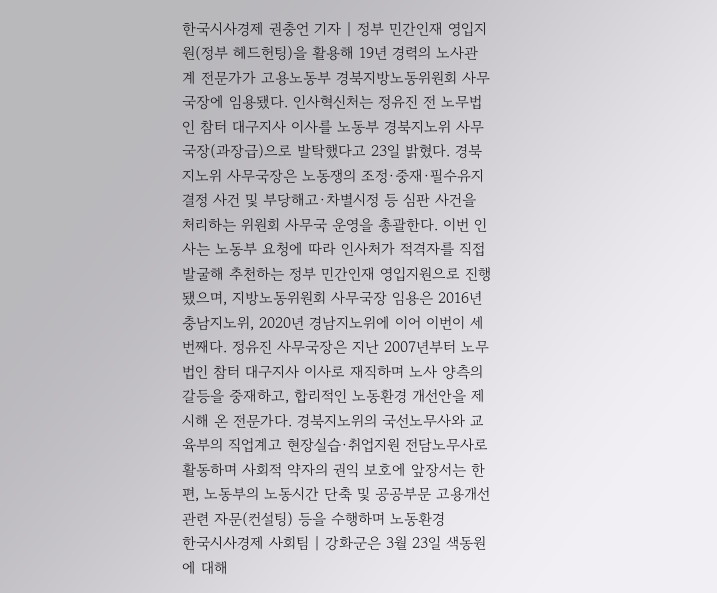한국시사경제 권충언 기자 | 정부 민간인재 영입지원(정부 헤드헌팅)을 활용해 19년 경력의 노사관계 전문가가 고용노동부 경북지방노동위원회 사무국장에 임용됐다. 인사혁신처는 정유진 전 노무법인 참터 대구지사 이사를 노동부 경북지노위 사무국장(과장급)으로 발탁했다고 23일 밝혔다. 경북지노위 사무국장은 노동쟁의 조정·중재·필수유지 결정 사건 및 부당해고·차별시정 등 심판 사건을 처리하는 위원회 사무국 운영을 총괄한다. 이번 인사는 노동부 요청에 따라 인사처가 적격자를 직접 발굴해 추천하는 정부 민간인재 영입지원으로 진행됐으며, 지방노동위원회 사무국장 임용은 2016년 충남지노위, 2020년 경남지노위에 이어 이번이 세 번째다. 정유진 사무국장은 지난 2007년부터 노무법인 참터 대구지사 이사로 재직하며 노사 양측의 갈등을 중재하고, 합리적인 노동환경 개선안을 제시해 온 전문가다. 경북지노위의 국선노무사와 교육부의 직업계고 현장실습·취업지원 전담노무사로 활동하며 사회적 약자의 권익 보호에 앞장서는 한편, 노동부의 노동시간 단축 및 공공부문 고용개선 관련 자문(컨설팅) 등을 수행하며 노동환경
한국시사경제 사회팀 | 강화군은 3월 23일 색동원에 대해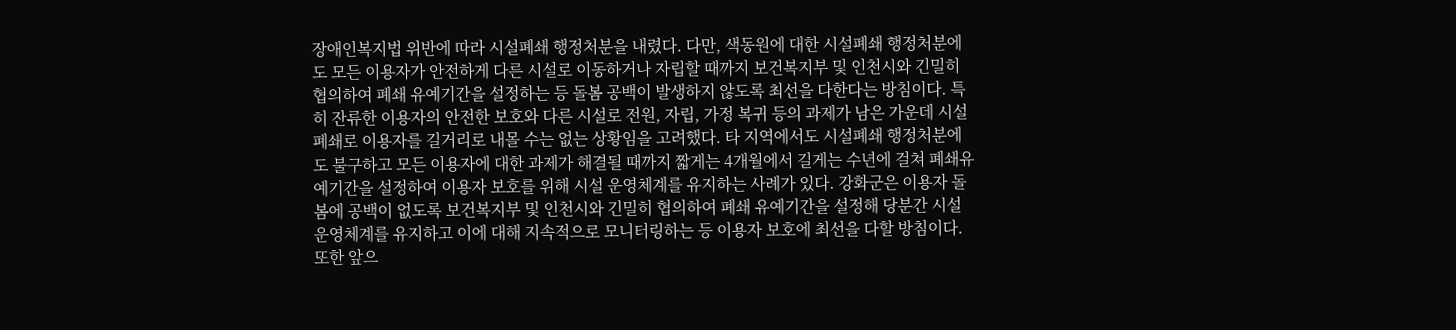장애인복지법 위반에 따라 시설폐쇄 행정처분을 내렸다. 다만, 색동원에 대한 시설폐쇄 행정처분에도 모든 이용자가 안전하게 다른 시설로 이동하거나 자립할 때까지 보건복지부 및 인천시와 긴밀히 협의하여 폐쇄 유예기간을 설정하는 등 돌봄 공백이 발생하지 않도록 최선을 다한다는 방침이다. 특히 잔류한 이용자의 안전한 보호와 다른 시설로 전원, 자립, 가정 복귀 등의 과제가 남은 가운데 시설폐쇄로 이용자를 길거리로 내몰 수는 없는 상황임을 고려했다. 타 지역에서도 시설폐쇄 행정처분에도 불구하고 모든 이용자에 대한 과제가 해결될 때까지 짧게는 4개월에서 길게는 수년에 걸쳐 폐쇄유예기간을 설정하여 이용자 보호를 위해 시설 운영체계를 유지하는 사례가 있다. 강화군은 이용자 돌봄에 공백이 없도록 보건복지부 및 인천시와 긴밀히 협의하여 폐쇄 유예기간을 설정해 당분간 시설 운영체계를 유지하고 이에 대해 지속적으로 모니터링하는 등 이용자 보호에 최선을 다할 방침이다. 또한 앞으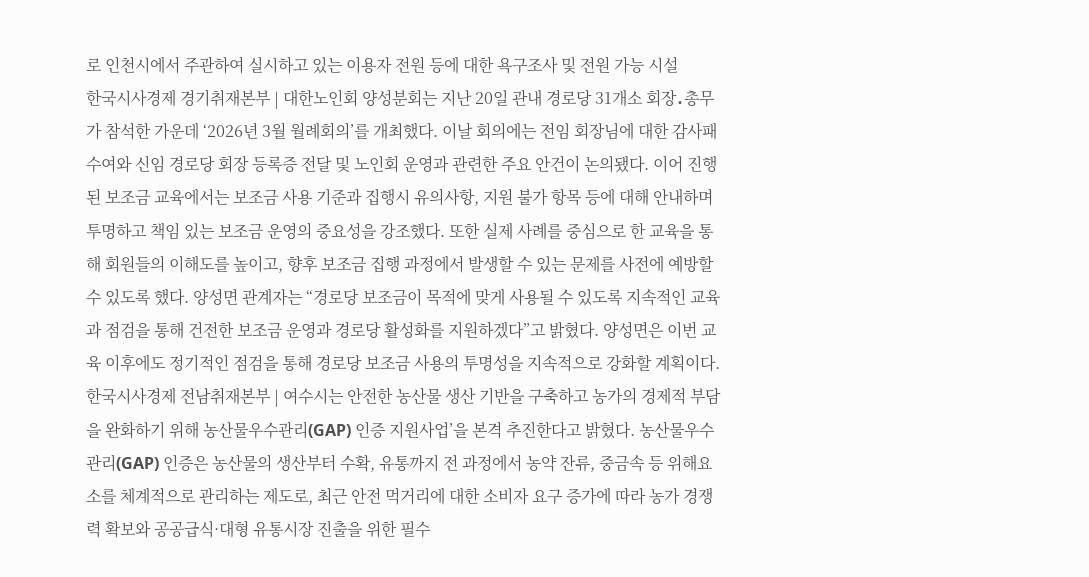로 인천시에서 주관하여 실시하고 있는 이용자 전원 등에 대한 욕구조사 및 전원 가능 시설
한국시사경제 경기취재본부 | 대한노인회 양성분회는 지난 20일 관내 경로당 31개소 회장․총무가 참석한 가운데 ‘2026년 3월 월례회의’를 개최했다. 이날 회의에는 전임 회장님에 대한 감사패 수여와 신임 경로당 회장 등록증 전달 및 노인회 운영과 관련한 주요 안건이 논의됐다. 이어 진행된 보조금 교육에서는 보조금 사용 기준과 집행시 유의사항, 지원 불가 항목 등에 대해 안내하며 투명하고 책임 있는 보조금 운영의 중요성을 강조했다. 또한 실제 사례를 중심으로 한 교육을 통해 회원들의 이해도를 높이고, 향후 보조금 집행 과정에서 발생할 수 있는 문제를 사전에 예방할 수 있도록 했다. 양성면 관계자는 “경로당 보조금이 목적에 맞게 사용될 수 있도록 지속적인 교육과 점검을 통해 건전한 보조금 운영과 경로당 활성화를 지원하겠다”고 밝혔다. 양성면은 이번 교육 이후에도 정기적인 점검을 통해 경로당 보조금 사용의 투명성을 지속적으로 강화할 계획이다.
한국시사경제 전남취재본부 | 여수시는 안전한 농산물 생산 기반을 구축하고 농가의 경제적 부담을 완화하기 위해 농산물우수관리(GAP) 인증 지원사업’을 본격 추진한다고 밝혔다. 농산물우수관리(GAP) 인증은 농산물의 생산부터 수확, 유통까지 전 과정에서 농약 잔류, 중금속 등 위해요소를 체계적으로 관리하는 제도로, 최근 안전 먹거리에 대한 소비자 요구 증가에 따라 농가 경쟁력 확보와 공공급식·대형 유통시장 진출을 위한 필수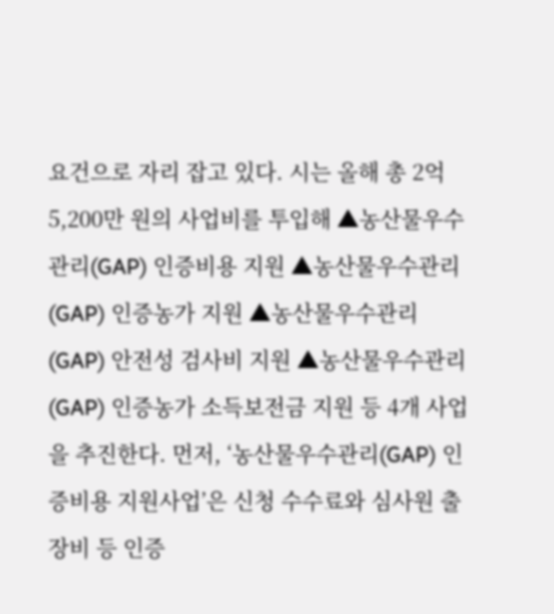요건으로 자리 잡고 있다. 시는 올해 총 2억 5,200만 원의 사업비를 투입해 ▲농산물우수관리(GAP) 인증비용 지원 ▲농산물우수관리(GAP) 인증농가 지원 ▲농산물우수관리(GAP) 안전성 검사비 지원 ▲농산물우수관리(GAP) 인증농가 소득보전금 지원 등 4개 사업을 추진한다. 먼저, ‘농산물우수관리(GAP) 인증비용 지원사업’은 신청 수수료와 심사원 출장비 등 인증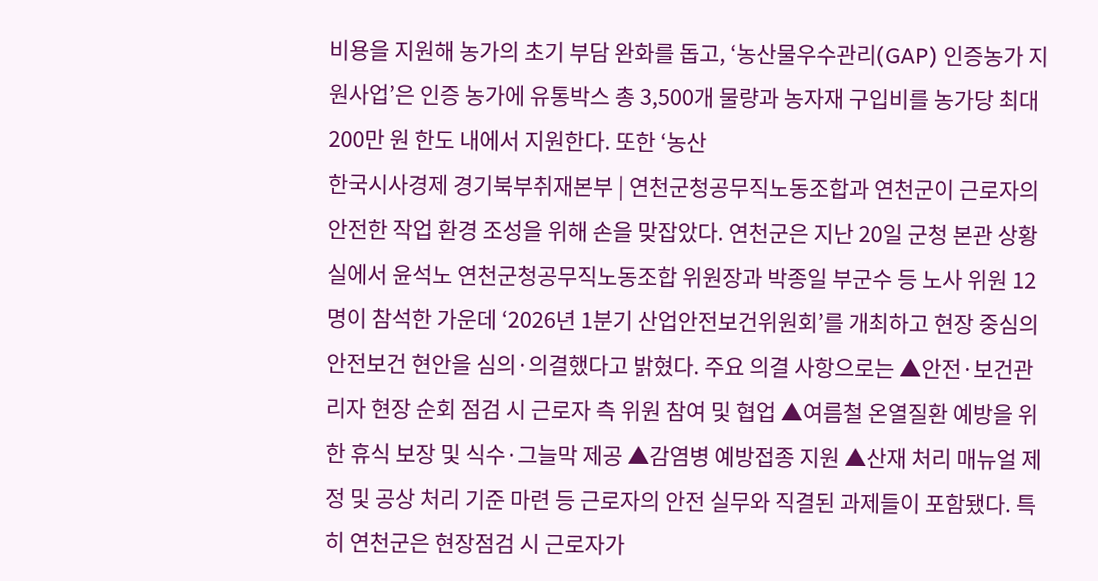비용을 지원해 농가의 초기 부담 완화를 돕고, ‘농산물우수관리(GAP) 인증농가 지원사업’은 인증 농가에 유통박스 총 3,500개 물량과 농자재 구입비를 농가당 최대 200만 원 한도 내에서 지원한다. 또한 ‘농산
한국시사경제 경기북부취재본부 | 연천군청공무직노동조합과 연천군이 근로자의 안전한 작업 환경 조성을 위해 손을 맞잡았다. 연천군은 지난 20일 군청 본관 상황실에서 윤석노 연천군청공무직노동조합 위원장과 박종일 부군수 등 노사 위원 12명이 참석한 가운데 ‘2026년 1분기 산업안전보건위원회’를 개최하고 현장 중심의 안전보건 현안을 심의·의결했다고 밝혔다. 주요 의결 사항으로는 ▲안전·보건관리자 현장 순회 점검 시 근로자 측 위원 참여 및 협업 ▲여름철 온열질환 예방을 위한 휴식 보장 및 식수·그늘막 제공 ▲감염병 예방접종 지원 ▲산재 처리 매뉴얼 제정 및 공상 처리 기준 마련 등 근로자의 안전 실무와 직결된 과제들이 포함됐다. 특히 연천군은 현장점검 시 근로자가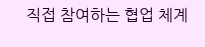직접 참여하는 협업 체계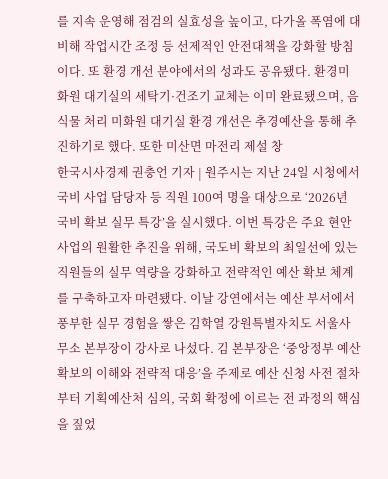를 지속 운영해 점검의 실효성을 높이고, 다가올 폭염에 대비해 작업시간 조정 등 선제적인 안전대책을 강화할 방침이다. 또 환경 개선 분야에서의 성과도 공유됐다. 환경미화원 대기실의 세탁기·건조기 교체는 이미 완료됐으며, 음식물 처리 미화원 대기실 환경 개선은 추경예산을 통해 추진하기로 했다. 또한 미산면 마전리 제설 창
한국시사경제 권충언 기자 | 원주시는 지난 24일 시청에서 국비 사업 담당자 등 직원 100여 명을 대상으로 ‘2026년 국비 확보 실무 특강’을 실시했다. 이번 특강은 주요 현안 사업의 원활한 추진을 위해, 국도비 확보의 최일선에 있는 직원들의 실무 역량을 강화하고 전략적인 예산 확보 체계를 구축하고자 마련됐다. 이날 강연에서는 예산 부서에서 풍부한 실무 경험을 쌓은 김학열 강원특별자치도 서울사무소 본부장이 강사로 나섰다. 김 본부장은 ‘중앙정부 예산 확보의 이해와 전략적 대응’을 주제로 예산 신청 사전 절차부터 기획예산처 심의, 국회 확정에 이르는 전 과정의 핵심을 짚었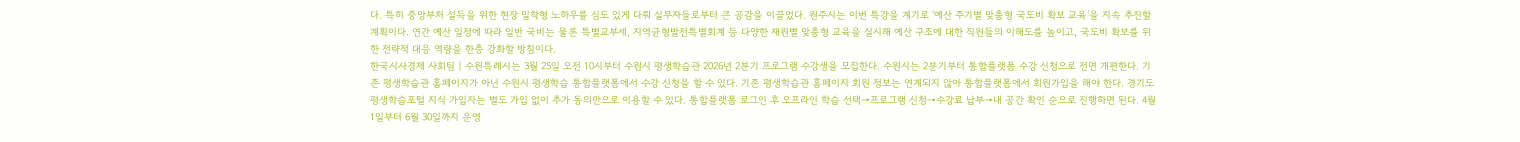다. 특히 중앙부처 설득을 위한 현장 밀착형 노하우를 심도 있게 다뤄 실무자들로부터 큰 공감을 이끌었다. 원주시는 이번 특강을 계기로 ‘예산 주기별 맞춤형 국도비 확보 교육’을 지속 추진할 계획이다. 연간 예산 일정에 따라 일반 국비는 물론 특별교부세, 지역균형발전특별회계 등 다양한 재원별 맞춤형 교육을 실시해 예산 구조에 대한 직원들의 이해도를 높이고, 국도비 확보를 위한 전략적 대응 역량을 한층 강화할 방침이다.
한국시사경제 사회팀 | 수원특례시는 3월 25일 오전 10시부터 수원시 평생학습관 2026년 2분기 프로그램 수강생을 모집한다. 수원시는 2분기부터 통합플랫폼 수강 신청으로 전면 개편한다. 기존 평생학습관 홈페이지가 아닌 수원시 평생학습 통합플랫폼에서 수강 신청을 할 수 있다. 기존 평생학습관 홈페이지 회원 정보는 연계되지 않아 통합플랫폼에서 회원가입을 해야 한다. 경기도 평생학습포털 지식 가입자는 별도 가입 없이 추가 동의만으로 이용할 수 있다. 통합플랫폼 로그인 후 오프라인 학습 선택→프로그램 신청→수강료 납부→내 공간 확인 순으로 진행하면 된다. 4월 1일부터 6월 30일까지 운영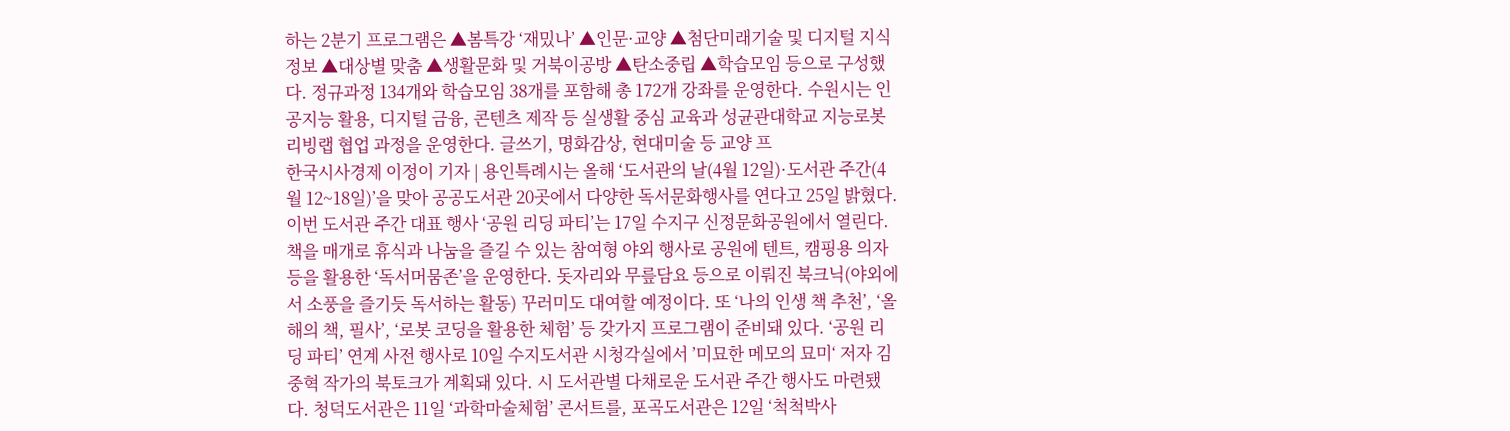하는 2분기 프로그램은 ▲봄특강 ‘재밌나’ ▲인문·교양 ▲첨단미래기술 및 디지털 지식정보 ▲대상별 맞춤 ▲생활문화 및 거북이공방 ▲탄소중립 ▲학습모임 등으로 구성했다. 정규과정 134개와 학습모임 38개를 포함해 총 172개 강좌를 운영한다. 수원시는 인공지능 활용, 디지털 금융, 콘텐츠 제작 등 실생활 중심 교육과 성균관대학교 지능로봇리빙랩 협업 과정을 운영한다. 글쓰기, 명화감상, 현대미술 등 교양 프
한국시사경제 이정이 기자 | 용인특례시는 올해 ‘도서관의 날(4월 12일)·도서관 주간(4월 12~18일)’을 맞아 공공도서관 20곳에서 다양한 독서문화행사를 연다고 25일 밝혔다. 이번 도서관 주간 대표 행사 ‘공원 리딩 파티’는 17일 수지구 신정문화공원에서 열린다. 책을 매개로 휴식과 나눔을 즐길 수 있는 참여형 야외 행사로 공원에 텐트, 캠핑용 의자 등을 활용한 ‘독서머뭄존’을 운영한다. 돗자리와 무릎담요 등으로 이뤄진 북크닉(야외에서 소풍을 즐기듯 독서하는 활동) 꾸러미도 대여할 예정이다. 또 ‘나의 인생 책 추천’, ‘올해의 책, 필사’, ‘로봇 코딩을 활용한 체험’ 등 갖가지 프로그램이 준비돼 있다. ‘공원 리딩 파티’ 연계 사전 행사로 10일 수지도서관 시청각실에서 ’미묘한 메모의 묘미‘ 저자 김중혁 작가의 북토크가 계획돼 있다. 시 도서관별 다채로운 도서관 주간 행사도 마련됐다. 청덕도서관은 11일 ‘과학마술체험’ 콘서트를, 포곡도서관은 12일 ‘척척박사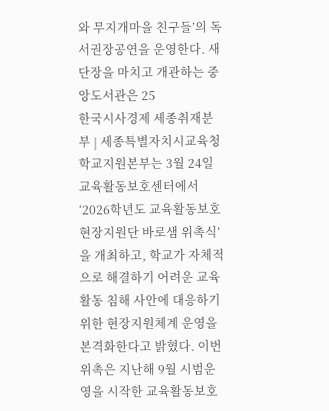와 무지개마을 친구들’의 독서권장공연을 운영한다. 새 단장을 마치고 개관하는 중앙도서관은 25
한국시사경제 세종취재분부 | 세종특별자치시교육청 학교지원본부는 3월 24일 교육활동보호센터에서 ‘2026학년도 교육활동보호 현장지원단 바로샘 위촉식’을 개최하고, 학교가 자체적으로 해결하기 어려운 교육활동 침해 사안에 대응하기 위한 현장지원체계 운영을 본격화한다고 밝혔다. 이번 위촉은 지난해 9월 시범운영을 시작한 교육활동보호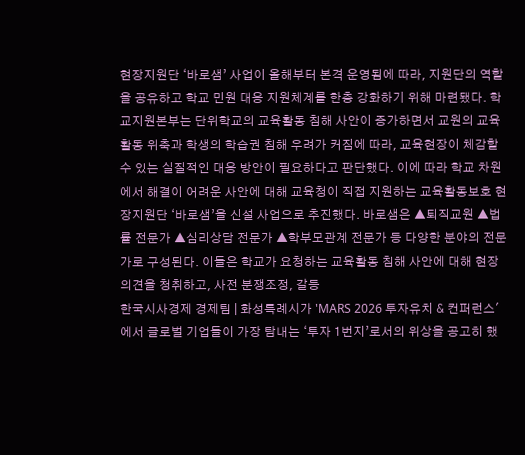현장지원단 ‘바로샘’ 사업이 올해부터 본격 운영됨에 따라, 지원단의 역할을 공유하고 학교 민원 대응 지원체계를 한층 강화하기 위해 마련됐다. 학교지원본부는 단위학교의 교육활동 침해 사안이 증가하면서 교원의 교육활동 위축과 학생의 학습권 침해 우려가 커짐에 따라, 교육현장이 체감할 수 있는 실질적인 대응 방안이 필요하다고 판단했다. 이에 따라 학교 차원에서 해결이 어려운 사안에 대해 교육청이 직접 지원하는 교육활동보호 현장지원단 ‘바로샘’을 신설 사업으로 추진했다. 바로샘은 ▲퇴직교원 ▲법률 전문가 ▲심리상담 전문가 ▲학부모관계 전문가 등 다양한 분야의 전문가로 구성된다. 이들은 학교가 요청하는 교육활동 침해 사안에 대해 현장 의견을 청취하고, 사전 분쟁조정, 갈등
한국시사경제 경제팀 | 화성특례시가 'MARS 2026 투자유치 & 컨퍼런스'에서 글로벌 기업들이 가장 탐내는 ‘투자 1번지’로서의 위상을 공고히 했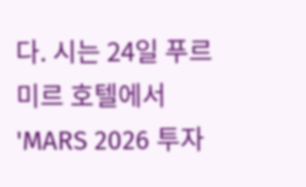다. 시는 24일 푸르미르 호텔에서 'MARS 2026 투자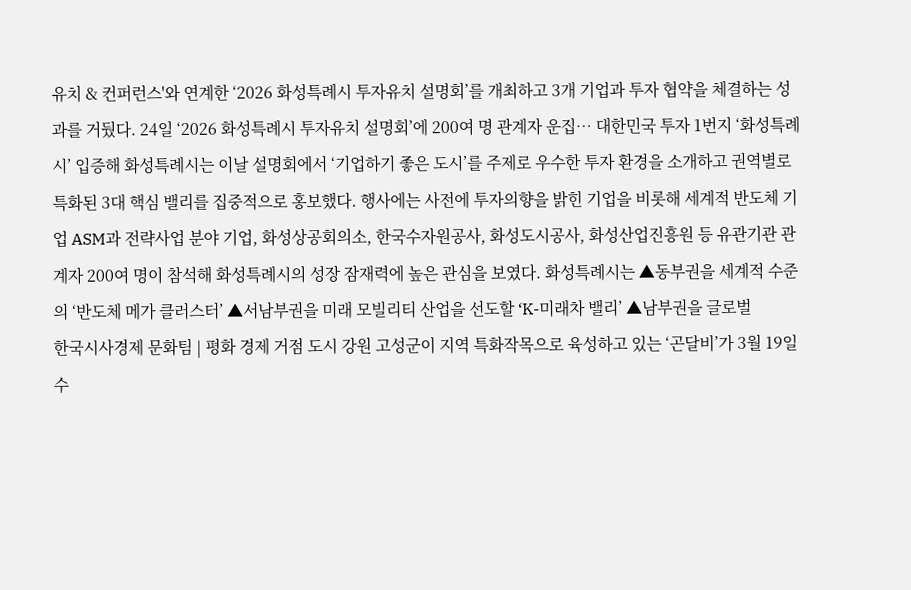유치 & 컨퍼런스'와 연계한 ‘2026 화성특례시 투자유치 설명회’를 개최하고 3개 기업과 투자 협약을 체결하는 성과를 거뒀다. 24일 ‘2026 화성특례시 투자유치 설명회’에 200여 명 관계자 운집… 대한민국 투자 1번지 ‘화성특례시’ 입증해 화성특례시는 이날 설명회에서 ‘기업하기 좋은 도시’를 주제로 우수한 투자 환경을 소개하고 권역별로 특화된 3대 핵심 밸리를 집중적으로 홍보했다. 행사에는 사전에 투자의향을 밝힌 기업을 비롯해 세계적 반도체 기업 ASM과 전략사업 분야 기업, 화성상공회의소, 한국수자원공사, 화성도시공사, 화성산업진흥원 등 유관기관 관계자 200여 명이 참석해 화성특례시의 성장 잠재력에 높은 관심을 보였다. 화성특례시는 ▲동부권을 세계적 수준의 ‘반도체 메가 클러스터’ ▲서남부권을 미래 모빌리티 산업을 선도할 ‘K-미래차 밸리’ ▲남부권을 글로벌
한국시사경제 문화팀 | 평화 경제 거점 도시 강원 고성군이 지역 특화작목으로 육성하고 있는 ‘곤달비’가 3월 19일 수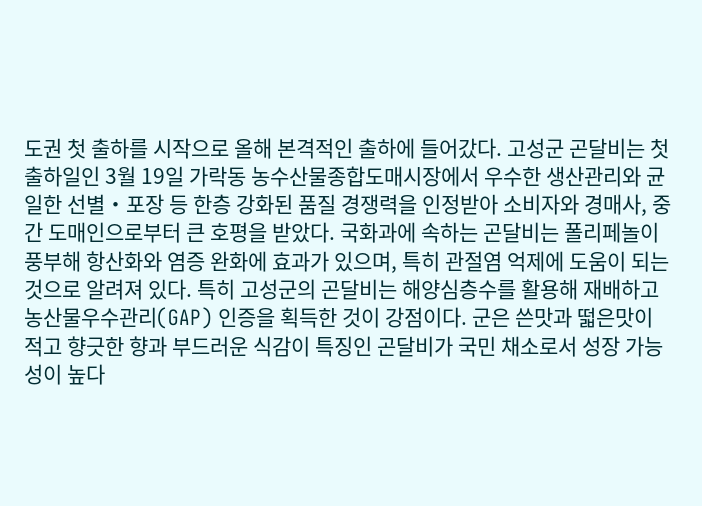도권 첫 출하를 시작으로 올해 본격적인 출하에 들어갔다. 고성군 곤달비는 첫 출하일인 3월 19일 가락동 농수산물종합도매시장에서 우수한 생산관리와 균일한 선별・포장 등 한층 강화된 품질 경쟁력을 인정받아 소비자와 경매사, 중간 도매인으로부터 큰 호평을 받았다. 국화과에 속하는 곤달비는 폴리페놀이 풍부해 항산화와 염증 완화에 효과가 있으며, 특히 관절염 억제에 도움이 되는 것으로 알려져 있다. 특히 고성군의 곤달비는 해양심층수를 활용해 재배하고 농산물우수관리(GAP) 인증을 획득한 것이 강점이다. 군은 쓴맛과 떫은맛이 적고 향긋한 향과 부드러운 식감이 특징인 곤달비가 국민 채소로서 성장 가능성이 높다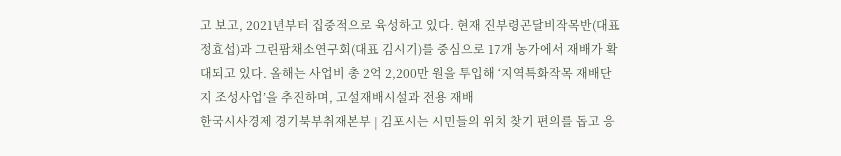고 보고, 2021년부터 집중적으로 육성하고 있다. 현재 진부령곤달비작목반(대표 정효섭)과 그린팜채소연구회(대표 김시기)를 중심으로 17개 농가에서 재배가 확대되고 있다. 올해는 사업비 총 2억 2,200만 원을 투입해 ‘지역특화작목 재배단지 조성사업’을 추진하며, 고설재배시설과 전용 재배
한국시사경제 경기북부취재본부 | 김포시는 시민들의 위치 찾기 편의를 돕고 응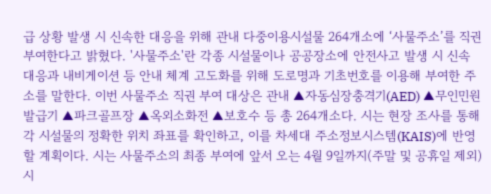급 상황 발생 시 신속한 대응을 위해 관내 다중이용시설물 264개소에 ‘사물주소’를 직권 부여한다고 밝혔다. '사물주소'란 각종 시설물이나 공공장소에 안전사고 발생 시 신속 대응과 내비게이션 등 안내 체계 고도화를 위해 도로명과 기초번호를 이용해 부여한 주소를 말한다. 이번 사물주소 직권 부여 대상은 관내 ▲자동심장충격기(AED) ▲무인민원발급기 ▲파크골프장 ▲옥외소화전 ▲보호수 등 총 264개소다. 시는 현장 조사를 통해 각 시설물의 정확한 위치 좌표를 확인하고, 이를 차세대 주소정보시스템(KAIS)에 반영할 계획이다. 시는 사물주소의 최종 부여에 앞서 오는 4월 9일까지(주말 및 공휴일 제외) 시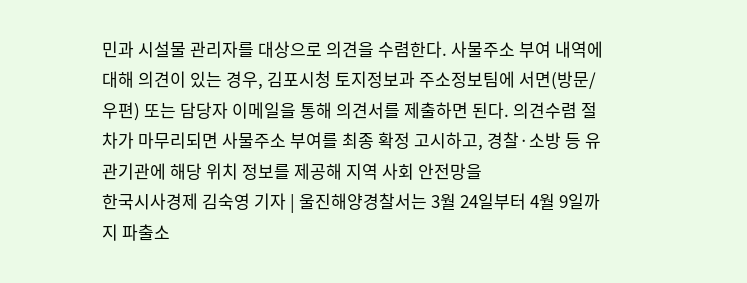민과 시설물 관리자를 대상으로 의견을 수렴한다. 사물주소 부여 내역에 대해 의견이 있는 경우, 김포시청 토지정보과 주소정보팀에 서면(방문/우편) 또는 담당자 이메일을 통해 의견서를 제출하면 된다. 의견수렴 절차가 마무리되면 사물주소 부여를 최종 확정 고시하고, 경찰·소방 등 유관기관에 해당 위치 정보를 제공해 지역 사회 안전망을
한국시사경제 김숙영 기자 | 울진해양경찰서는 3월 24일부터 4월 9일까지 파출소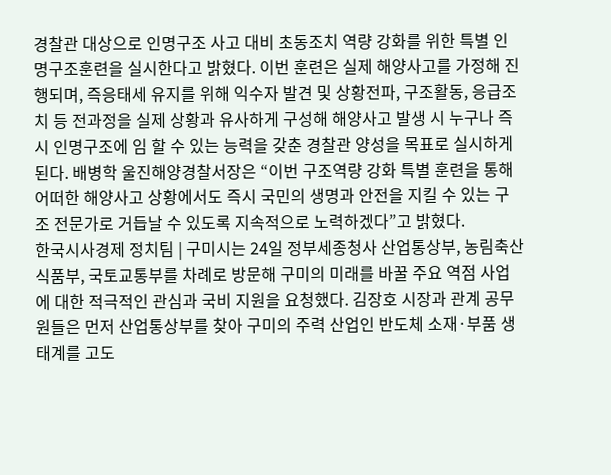경찰관 대상으로 인명구조 사고 대비 초동조치 역량 강화를 위한 특별 인명구조훈련을 실시한다고 밝혔다. 이번 훈련은 실제 해양사고를 가정해 진행되며, 즉응태세 유지를 위해 익수자 발견 및 상황전파, 구조활동, 응급조치 등 전과정을 실제 상황과 유사하게 구성해 해양사고 발생 시 누구나 즉시 인명구조에 임 할 수 있는 능력을 갖춘 경찰관 양성을 목표로 실시하게 된다. 배병학 울진해양경찰서장은 “이번 구조역량 강화 특별 훈련을 통해 어떠한 해양사고 상황에서도 즉시 국민의 생명과 안전을 지킬 수 있는 구조 전문가로 거듭날 수 있도록 지속적으로 노력하겠다”고 밝혔다.
한국시사경제 정치팀 | 구미시는 24일 정부세종청사 산업통상부, 농림축산식품부, 국토교통부를 차례로 방문해 구미의 미래를 바꿀 주요 역점 사업에 대한 적극적인 관심과 국비 지원을 요청했다. 김장호 시장과 관계 공무원들은 먼저 산업통상부를 찾아 구미의 주력 산업인 반도체 소재·부품 생태계를 고도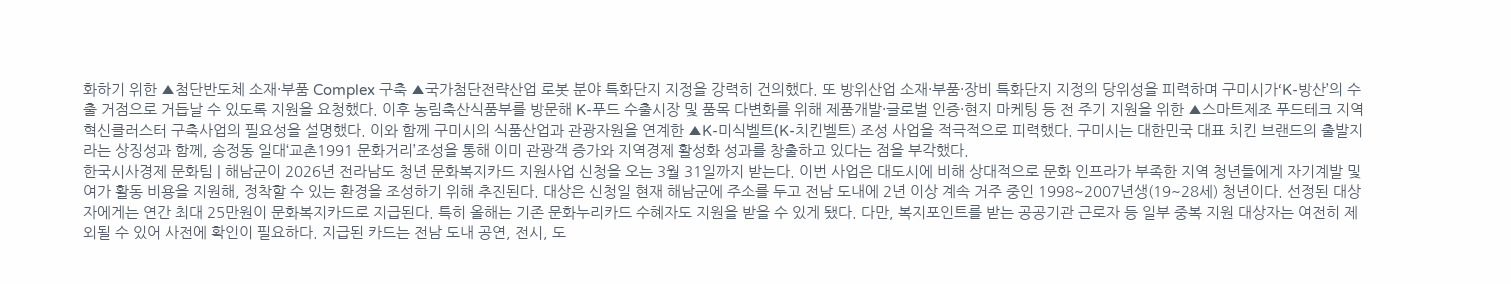화하기 위한 ▲첨단반도체 소재·부품 Complex 구축 ▲국가첨단전략산업 로봇 분야 특화단지 지정을 강력히 건의했다. 또 방위산업 소재·부품·장비 특화단지 지정의 당위성을 피력하며 구미시가‘K-방산’의 수출 거점으로 거듭날 수 있도록 지원을 요청했다. 이후 농림축산식품부를 방문해 K-푸드 수출시장 및 품목 다변화를 위해 제품개발·글로벌 인증·현지 마케팅 등 전 주기 지원을 위한 ▲스마트제조 푸드테크 지역혁신클러스터 구축사업의 필요성을 설명했다. 이와 함께 구미시의 식품산업과 관광자원을 연계한 ▲K-미식벨트(K-치킨벨트) 조성 사업을 적극적으로 피력했다. 구미시는 대한민국 대표 치킨 브랜드의 출발지라는 상징성과 함께, 송정동 일대‘교촌1991 문화거리’조성을 통해 이미 관광객 증가와 지역경제 활성화 성과를 창출하고 있다는 점을 부각했다.
한국시사경제 문화팀 | 해남군이 2026년 전라남도 청년 문화복지카드 지원사업 신청을 오는 3월 31일까지 받는다. 이번 사업은 대도시에 비해 상대적으로 문화 인프라가 부족한 지역 청년들에게 자기계발 및 여가 활동 비용을 지원해, 정착할 수 있는 환경을 조성하기 위해 추진된다. 대상은 신청일 현재 해남군에 주소를 두고 전남 도내에 2년 이상 계속 거주 중인 1998~2007년생(19~28세) 청년이다. 선정된 대상자에게는 연간 최대 25만원이 문화복지카드로 지급된다. 특히 올해는 기존 문화누리카드 수혜자도 지원을 받을 수 있게 됐다. 다만, 복지포인트를 받는 공공기관 근로자 등 일부 중복 지원 대상자는 여전히 제외될 수 있어 사전에 확인이 필요하다. 지급된 카드는 전남 도내 공연, 전시, 도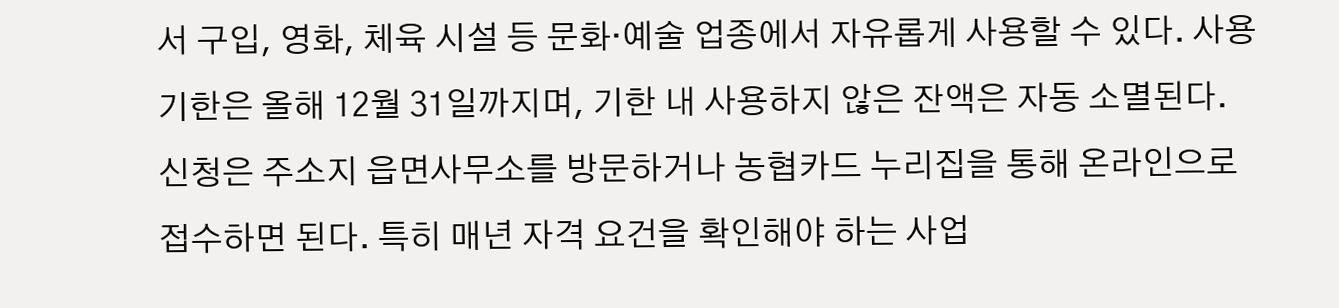서 구입, 영화, 체육 시설 등 문화·예술 업종에서 자유롭게 사용할 수 있다. 사용 기한은 올해 12월 31일까지며, 기한 내 사용하지 않은 잔액은 자동 소멸된다. 신청은 주소지 읍면사무소를 방문하거나 농협카드 누리집을 통해 온라인으로 접수하면 된다. 특히 매년 자격 요건을 확인해야 하는 사업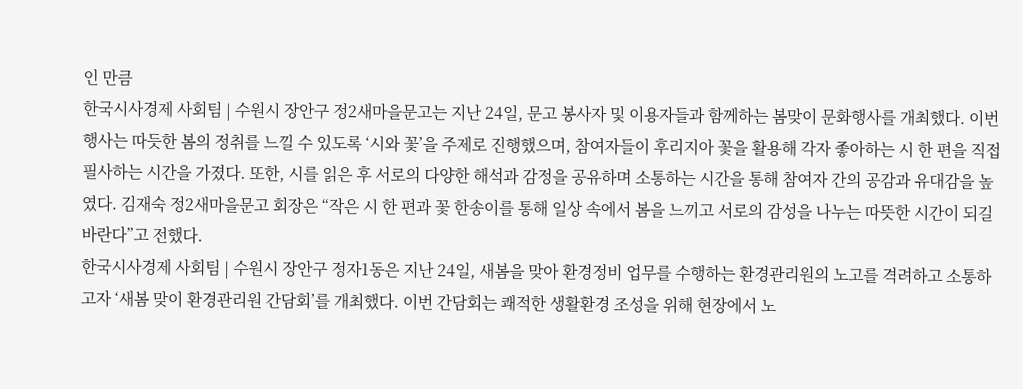인 만큼
한국시사경제 사회팀 | 수원시 장안구 정2새마을문고는 지난 24일, 문고 봉사자 및 이용자들과 함께하는 봄맞이 문화행사를 개최했다. 이번 행사는 따듯한 봄의 정취를 느낄 수 있도록 ‘시와 꽃’을 주제로 진행했으며, 참여자들이 후리지아 꽃을 활용해 각자 좋아하는 시 한 편을 직접 필사하는 시간을 가졌다. 또한, 시를 읽은 후 서로의 다양한 해석과 감정을 공유하며 소통하는 시간을 통해 참여자 간의 공감과 유대감을 높였다. 김재숙 정2새마을문고 회장은 “작은 시 한 편과 꽃 한송이를 통해 일상 속에서 봄을 느끼고 서로의 감성을 나누는 따뜻한 시간이 되길 바란다”고 전했다.
한국시사경제 사회팀 | 수원시 장안구 정자1동은 지난 24일, 새봄을 맞아 환경정비 업무를 수행하는 환경관리원의 노고를 격려하고 소통하고자 ‘새봄 맞이 환경관리원 간담회’를 개최했다. 이번 간담회는 쾌적한 생활환경 조성을 위해 현장에서 노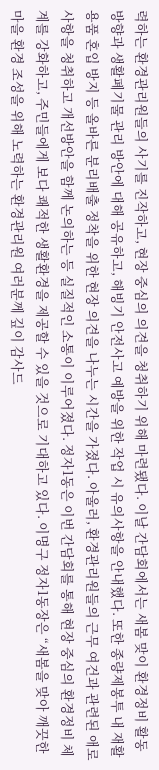력하는 환경관리원들의 사기를 진작하고, 현장 중심의 의견을 청취하기 위해 마련됐다. 이날 간담회에서는 새봄 맞이 환경정비 활동 방향과 생활폐기물 관리 방안에 대해 공유하고, 해빙기 안전사고 예방을 위한 작업 시 유의사항을 안내했다. 또한 종량제봉투 내 재활용품 혼입 방지 등 올바른 분리배출 정착을 위한 현장 의견을 나누는 시간을 가졌다. 아울러, 환경관리원들의 근무 여건과 관련된 애로사항을 청취하고 개선방안을 함께 논의하는 등 실질적인 소통이 이루어졌다. 정자1동은 이번 간담회를 통해 현장 중심의 환경정비 체계를 강화하고, 주민들에게 보다 쾌적한 생활환경을 제공할 수 있을 것으로 기대하고 있다. 이명구 정자1동장은 “새봄을 맞아 깨끗한 마을 환경 조성을 위해 노력하는 환경관리원 여러분께 깊이 감사드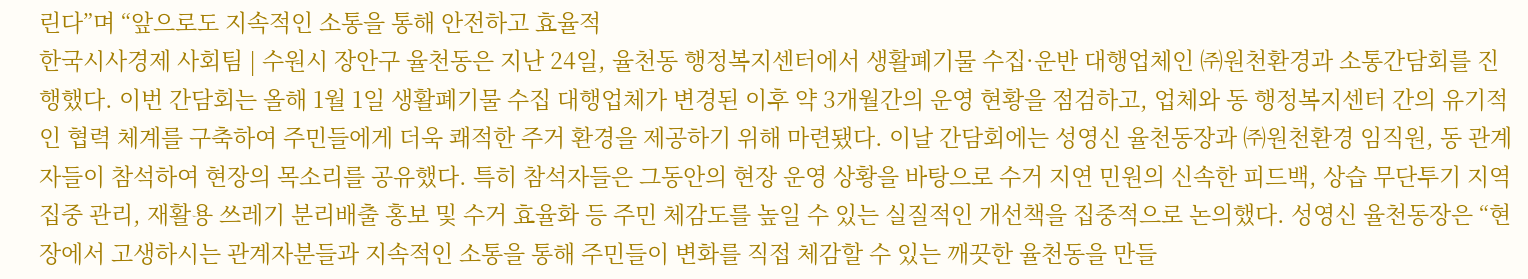린다”며 “앞으로도 지속적인 소통을 통해 안전하고 효율적
한국시사경제 사회팀 | 수원시 장안구 율천동은 지난 24일, 율천동 행정복지센터에서 생활폐기물 수집·운반 대행업체인 ㈜원천환경과 소통간담회를 진행했다. 이번 간담회는 올해 1월 1일 생활폐기물 수집 대행업체가 변경된 이후 약 3개월간의 운영 현황을 점검하고, 업체와 동 행정복지센터 간의 유기적인 협력 체계를 구축하여 주민들에게 더욱 쾌적한 주거 환경을 제공하기 위해 마련됐다. 이날 간담회에는 성영신 율천동장과 ㈜원천환경 임직원, 동 관계자들이 참석하여 현장의 목소리를 공유했다. 특히 참석자들은 그동안의 현장 운영 상황을 바탕으로 수거 지연 민원의 신속한 피드백, 상습 무단투기 지역 집중 관리, 재활용 쓰레기 분리배출 홍보 및 수거 효율화 등 주민 체감도를 높일 수 있는 실질적인 개선책을 집중적으로 논의했다. 성영신 율천동장은 “현장에서 고생하시는 관계자분들과 지속적인 소통을 통해 주민들이 변화를 직접 체감할 수 있는 깨끗한 율천동을 만들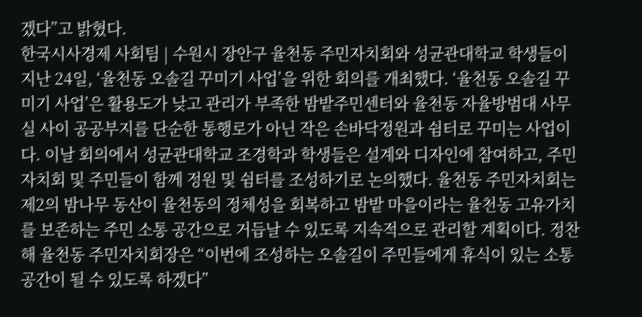겠다”고 밝혔다.
한국시사경제 사회팀 | 수원시 장안구 율천동 주민자치회와 성균관대학교 학생들이 지난 24일, ‘율천동 오솔길 꾸미기 사업’을 위한 회의를 개최했다. ‘율천동 오솔길 꾸미기 사업’은 활용도가 낮고 관리가 부족한 밤밭주민센터와 율천동 자율방범대 사무실 사이 공공부지를 단순한 통행로가 아닌 작은 손바닥정원과 쉼터로 꾸미는 사업이다. 이날 회의에서 성균관대학교 조경학과 학생들은 설계와 디자인에 참여하고, 주민자치회 및 주민들이 함께 정원 및 쉼터를 조성하기로 논의했다. 율천동 주민자치회는 제2의 밤나무 동산이 율천동의 정체성을 회복하고 밤밭 마을이라는 율천동 고유가치를 보존하는 주민 소통 공간으로 거듭날 수 있도록 지속적으로 관리할 계획이다. 정찬해 율천동 주민자치회장은 “이번에 조성하는 오솔길이 주민들에게 휴식이 있는 소통 공간이 될 수 있도록 하겠다”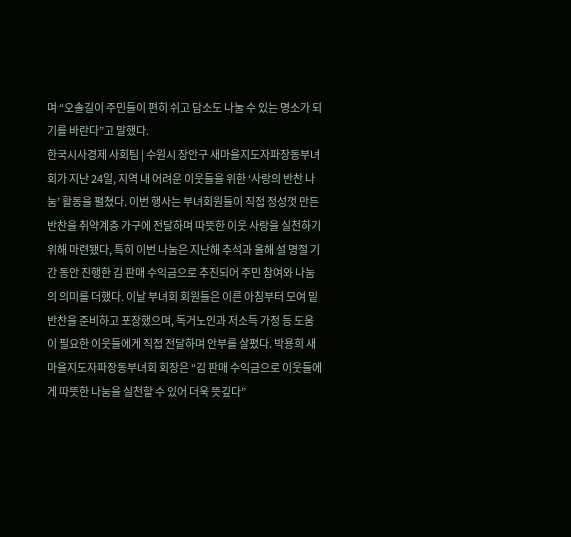며 “오솔길이 주민들이 편히 쉬고 담소도 나눌 수 있는 명소가 되기를 바란다”고 말했다.
한국시사경제 사회팀 | 수원시 장안구 새마을지도자파장동부녀회가 지난 24일, 지역 내 어려운 이웃들을 위한 ‘사랑의 반찬 나눔’ 활동을 펼쳤다. 이번 행사는 부녀회원들이 직접 정성껏 만든 반찬을 취약계층 가구에 전달하며 따뜻한 이웃 사랑을 실천하기 위해 마련됐다, 특히 이번 나눔은 지난해 추석과 올해 설 명절 기간 동안 진행한 김 판매 수익금으로 추진되어 주민 참여와 나눔의 의미를 더했다. 이날 부녀회 회원들은 이른 아침부터 모여 밑반찬을 준비하고 포장했으며, 독거노인과 저소득 가정 등 도움이 필요한 이웃들에게 직접 전달하며 안부를 살폈다. 박용희 새마을지도자파장동부녀회 회장은 “김 판매 수익금으로 이웃들에게 따뜻한 나눔을 실천할 수 있어 더욱 뜻깊다”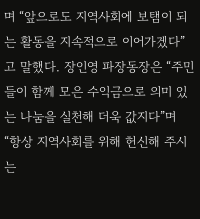며 “앞으로도 지역사회에 보탬이 되는 활동을 지속적으로 이어가겠다”고 말했다. 장인영 파장동장은 “주민들이 함께 모은 수익금으로 의미 있는 나눔을 실천해 더욱 값지다”며 “항상 지역사회를 위해 헌신해 주시는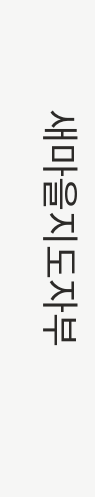새마을지도자부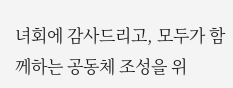녀회에 감사드리고, 모두가 함께하는 공동체 조성을 위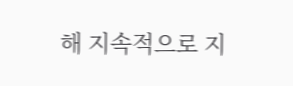해 지속적으로 지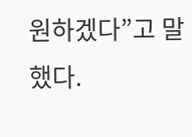원하겠다”고 말했다.